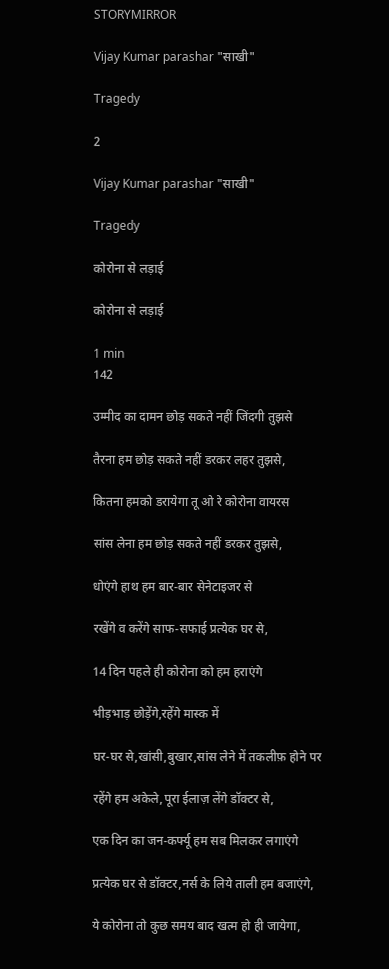STORYMIRROR

Vijay Kumar parashar "साखी"

Tragedy

2

Vijay Kumar parashar "साखी"

Tragedy

कोरोना से लड़ाई

कोरोना से लड़ाई

1 min
142

उम्मीद का दामन छोड़ सकते नहीं जिंदगी तुझसे

तैरना हम छोड़ सकते नहीं डरकर लहर तुझसे,

कितना हमको डरायेगा तू ओ रे कोरोना वायरस

सांस लेना हम छोड़ सकते नहीं डरकर तुझसे,

धोएंगे हाथ हम बार-बार सेनेटाइजर से

रखेंगे व करेंगे साफ-सफाई प्रत्येक घर से,

14 दिन पहले ही कोरोना को हम हराएंगे

भीड़भाड़ छोड़ेंगे,रहेंगे मास्क में

घर-घर से,खांसी,बुखार,सांस लेने में तकलीफ़ होने पर

रहेंगे हम अकेले,पूरा ईलाज़ लेंगे डॉक्टर से,

एक दिन का जन-कर्फ्यू हम सब मिलकर लगाएंगे

प्रत्येक घर से डॉक्टर,नर्स के लिये ताली हम बजाएंगे,

ये कोरोना तो कुछ समय बाद खत्म हो ही जायेगा,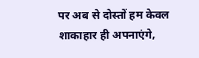पर अब से दोस्तों हम केवल शाकाहार ही अपनाएंगे,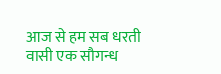आज से हम सब धरती वासी एक सौगन्ध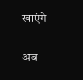खाएंगे

अब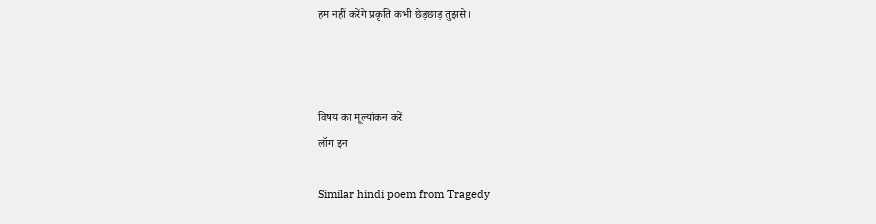हम नहीं करेंगे प्रकृति कभी छेड़छाड़ तुझसे।



विषय का मूल्यांकन करें
लॉग इन

Similar hindi poem from Tragedy